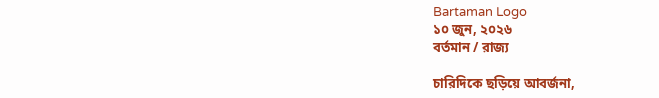Bartaman Logo
১০ জুন, ২০২৬
বর্তমান / রাজ্য

চারিদিকে ছড়িয়ে আবর্জনা,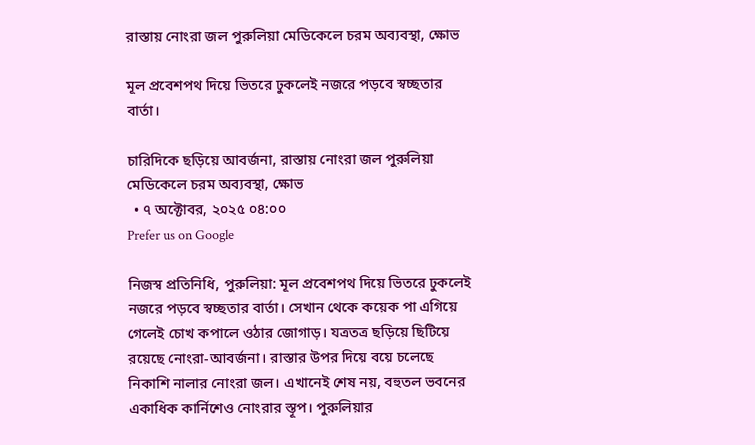রাস্তায় নোংরা জল পুরুলিয়া মেডিকেলে চরম অব্যবস্থা, ক্ষোভ

মূল প্রবেশপথ দিয়ে ভিতরে ঢুকলেই নজরে পড়বে স্বচ্ছতার বার্তা।

চারিদিকে ছড়িয়ে আবর্জনা, রাস্তায় নোংরা জল পুরুলিয়া মেডিকেলে চরম অব্যবস্থা, ক্ষোভ
  • ৭ অক্টোবর, ২০২৫ ০৪:০০
Prefer us on Google

নিজস্ব প্রতিনিধি, পুরুলিয়া: মূল প্রবেশপথ দিয়ে ভিতরে ঢুকলেই নজরে পড়বে স্বচ্ছতার বার্তা। সেখান থেকে কয়েক পা এগিয়ে গেলেই চোখ কপালে ওঠার জোগাড়। যত্রতত্র ছড়িয়ে ছিটিয়ে রয়েছে নোংরা-আবর্জনা। রাস্তার উপর দিয়ে বয়ে চলেছে নিকাশি নালার নোংরা জল। এখানেই শেষ নয়, বহুতল ভবনের একাধিক কার্নিশেও নোংরার স্তূপ। পুরুলিয়ার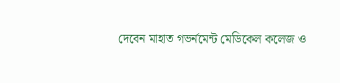দেবেন মাহাত গভর্নমেন্ট মেডিকেল কলেজ ও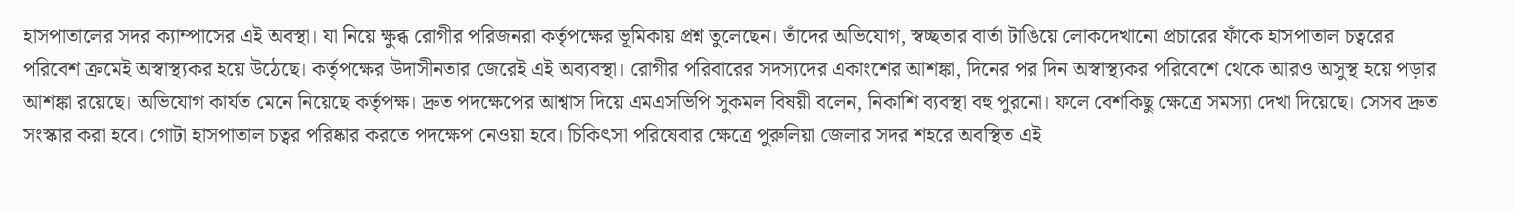হাসপাতালের সদর ক্যাম্পাসের এই অবস্থা। যা নিয়ে ক্ষুব্ধ রোগীর পরিজনরা কর্তৃপক্ষের ভূমিকায় প্রশ্ন তুলেছেন। তাঁদের অভিযোগ, স্বচ্ছতার বার্তা টাঙিয়ে লোকদেখানো প্রচারের ফাঁকে হাসপাতাল চত্বরের পরিবেশ ক্রমেই অস্বাস্থ্যকর হয়ে উঠেছে। কর্তৃপক্ষের উদাসীনতার জেরেই এই অব্যবস্থা। রোগীর পরিবারের সদস্যদের একাংশের আশঙ্কা, দিনের পর দিন অস্বাস্থ্যকর পরিবেশে থেকে আরও অসুস্থ হয়ে পড়ার আশঙ্কা রয়েছে। অভিযোগ কার্যত মেনে নিয়েছে কর্তৃপক্ষ। দ্রুত পদক্ষেপের আশ্বাস দিয়ে এমএসভিপি সুকমল বিষয়ী বলেন, নিকাশি ব্যবস্থা বহু পুরনো। ফলে বেশকিছু ক্ষেত্রে সমস্যা দেখা দিয়েছে। সেসব দ্রুত সংস্কার করা হবে। গোটা হাসপাতাল চত্বর পরিষ্কার করতে পদক্ষেপ নেওয়া হবে। চিকিৎসা পরিষেবার ক্ষেত্রে পুরুলিয়া জেলার সদর শহরে অবস্থিত এই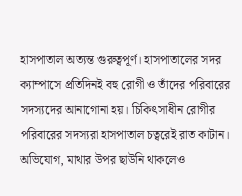হাসপাতাল অত্যন্ত গুরুত্বপূর্ণ। হাসপাতালের সদর ক্যাম্পাসে প্রতিদিনই বহু রোগী ও তাঁদের পরিবারের সদস্যদের আনাগোনা হয়। চিকিৎসাধীন রোগীর পরিবারের সদস্যরা হাসপাতাল চত্বরেই রাত কাটান। অভিযোগ, মাথার উপর ছাউনি থাকলেও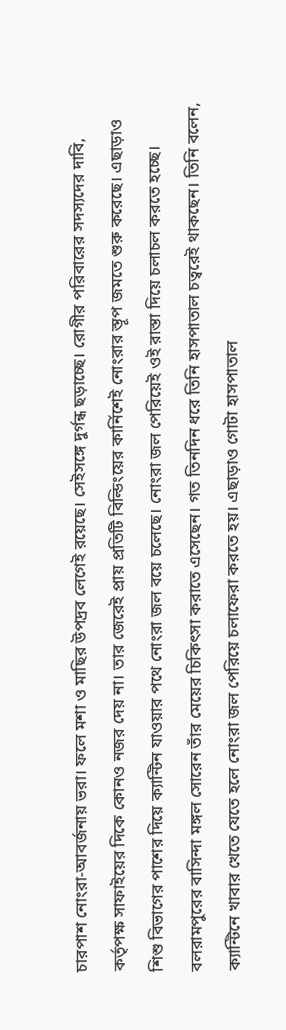চারপাশ নোংরা-আবর্জনায় ভরা। ফলে মশা ও মাছির উপদ্রব লেগেই রয়েছে। সেইসঙ্গে দুর্গন্ধ ছড়াচ্ছে। রোগীর পরিবারের সদস্যদের দাবি, কর্তৃপক্ষ সাফাইয়ের দিকে কোনও নজর দেয় না। তার জেরেই প্রায় প্রতিটি বিল্ডিংয়ের কার্নিশেই নোংরার স্তূপ জমতে শুরু করেছে। এছাড়াও শিশু বিভাগের পাশের দিয়ে ক্যান্টিন যাওয়ার পথে নোংরা জল বয়ে চলেছে। নোংরা জল পেরিয়েই ওই রাস্তা দিয়ে চলাচল করতে হচ্ছে। বলরামপুরের বাসিন্দা মঙ্গল সোরেন তাঁর মেয়ের চিকিৎসা করাতে এসেছেন। গত তিনদিন ধরে তিনি হাসপাতাল চত্বরেই থাকছেন। তিনি বলেন, ক্যান্টিনে খাবার খেতে যেতে হলে নোংরা জল পেরিয়ে চলাফেরা করতে হয়। এছাড়াও গোটা হাসপাতাল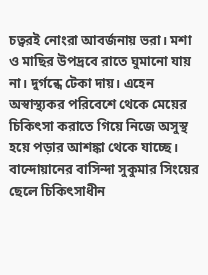চত্বরই নোংরা আবর্জনায় ভরা। মশা ও মাছির উপদ্রবে রাতে ঘুমানো যায় না। দুর্গন্ধে টেকা দায়। এহেন অস্বাস্থ্যকর পরিবেশে থেকে মেয়ের চিকিৎসা করাতে গিয়ে নিজে অসুস্থ হয়ে পড়ার আশঙ্কা থেকে যাচ্ছে। বান্দোয়ানের বাসিন্দা সুকুমার সিংয়ের ছেলে চিকিৎসাধীন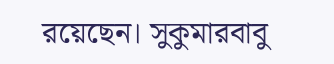রয়েছেন। সুকুমারবাবু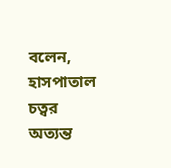বলেন, হাসপাতাল চত্বর অত্যন্ত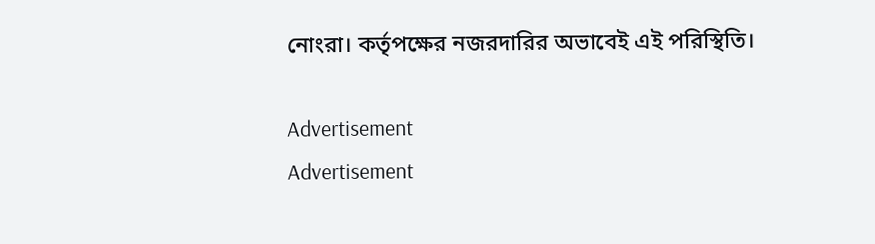নোংরা। কর্তৃপক্ষের নজরদারির অভাবেই এই পরিস্থিতি।

Advertisement
Advertisement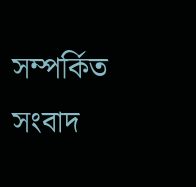সম্পর্কিত সংবাদ